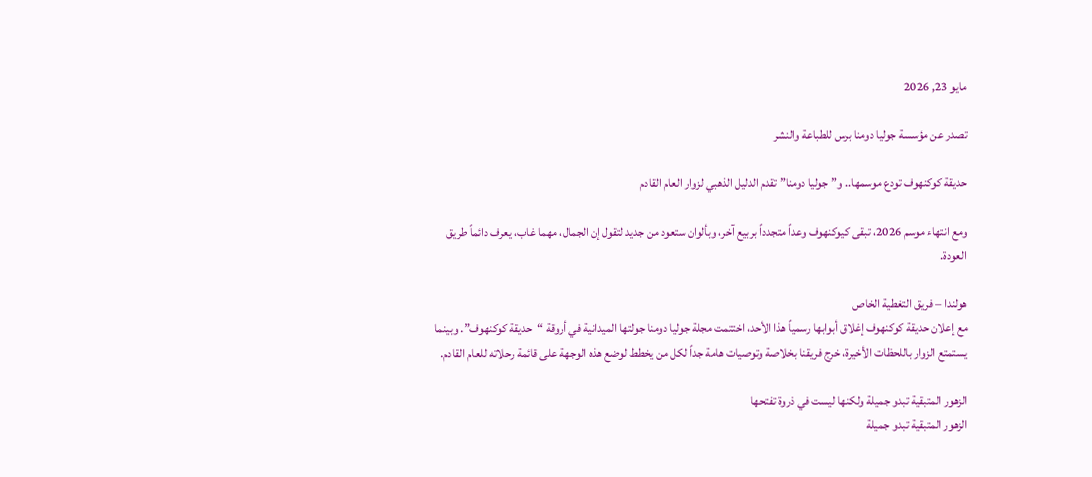مايو 23, 2026

تصدر عن مؤسسة جوليا دومنا برس للطباعة والنشر

حديقة كوكنهوف تودع موسمها.. و”جوليا دومنا” تقدم الدليل الذهبي لزوار العام القادم

ومع انتهاء موسم 2026، تبقى كيوكنهوف وعداً متجدداً بربيع آخر، وبألوان ستعود من جديد لتقول إن الجمال، مهما غاب، يعرف دائماً طريق العودة.

هولندا – فريق التغطية الخاص
مع إعلان حديقة كوكنهوف إغلاق أبوابها رسمياً هذا الأحد، اختتمت مجلة جوليا دومنا جولتها الميدانية في أروقة “حديقة كوكنهوف”. وبينما يستمتع الزوار باللحظات الأخيرة، خرج فريقنا بخلاصة وتوصيات هامة جداً لكل من يخطط لوضع هذه الوجهة على قائمة رحلاته للعام القادم.

الزهور المتبقية تبدو جميلة ولكنها ليست في ذروة تفتحها
الزهور المتبقية تبدو جميلة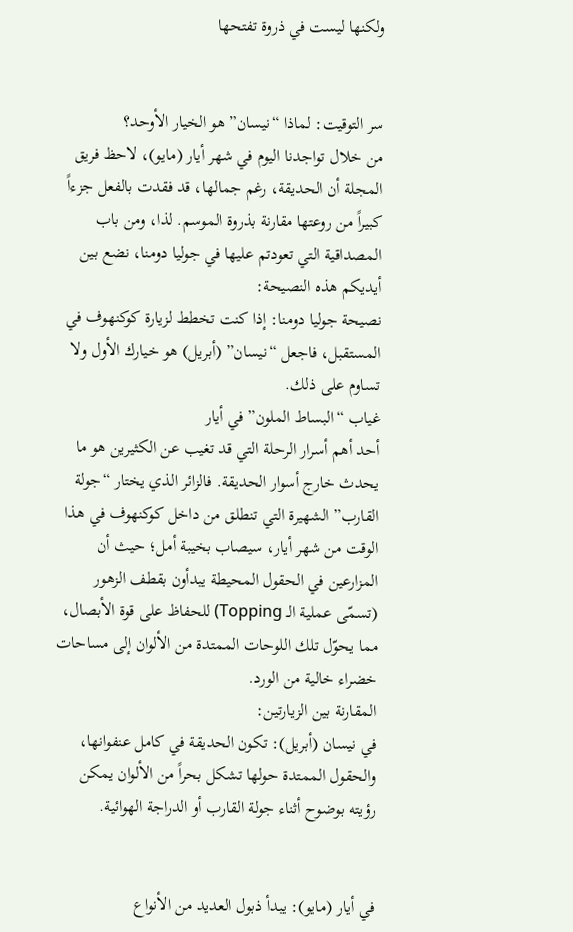ولكنها ليست في ذروة تفتحها


سر التوقيت: لماذا “نيسان” هو الخيار الأوحد؟
من خلال تواجدنا اليوم في شهر أيار (مايو)، لاحظ فريق المجلة أن الحديقة، رغم جمالها، قد فقدت بالفعل جزءاً كبيراً من روعتها مقارنة بذروة الموسم. لذا، ومن باب المصداقية التي تعودتم عليها في جوليا دومنا، نضع بين أيديكم هذه النصيحة:
نصيحة جوليا دومنا: إذا كنت تخطط لزيارة كوكنهوف في المستقبل، فاجعل “نيسان” (أبريل) هو خيارك الأول ولا تساوم على ذلك.
غياب “البساط الملون” في أيار
أحد أهم أسرار الرحلة التي قد تغيب عن الكثيرين هو ما يحدث خارج أسوار الحديقة. فالزائر الذي يختار “جولة القارب” الشهيرة التي تنطلق من داخل كوكنهوف في هذا الوقت من شهر أيار، سيصاب بخيبة أمل؛ حيث أن المزارعين في الحقول المحيطة يبدأون بقطف الزهور (تسمّى عملية الـ Topping) للحفاظ على قوة الأبصال، مما يحوّل تلك اللوحات الممتدة من الألوان إلى مساحات خضراء خالية من الورد.
المقارنة بين الزيارتين:
في نيسان (أبريل): تكون الحديقة في كامل عنفوانها، والحقول الممتدة حولها تشكل بحراً من الألوان يمكن رؤيته بوضوح أثناء جولة القارب أو الدراجة الهوائية.


في أيار (مايو): يبدأ ذبول العديد من الأنواع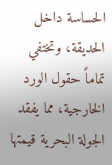الحساسة داخل الحديقة، وتختفي تماماً حقول الورد الخارجية، مما يفقد الجولة البحرية قيمتها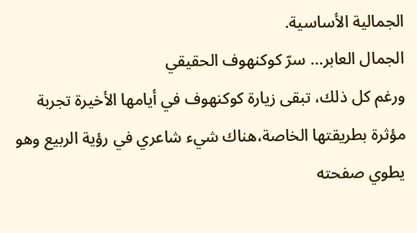الجمالية الأساسية.
الجمال العابر… سرّ كوكنهوف الحقيقي
ورغم كل ذلك، تبقى زيارة كوكنهوف في أيامها الأخيرة تجربة مؤثرة بطريقتها الخاصة،هناك شيء شاعري في رؤية الربيع وهو يطوي صفحته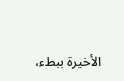الأخيرة ببطء،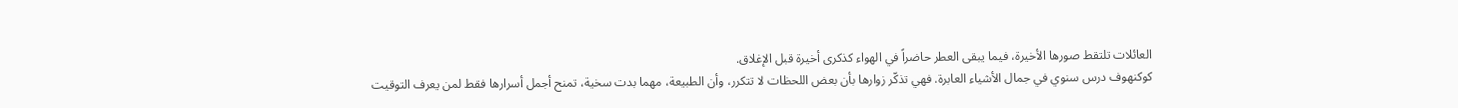العائلات تلتقط صورها الأخيرة، فيما يبقى العطر حاضراً في الهواء كذكرى أخيرة قبل الإغلاق.
كوكنهوف درس سنوي في جمال الأشياء العابرة. فهي تذكّر زوارها بأن بعض اللحظات لا تتكرر، وأن الطبيعة، مهما بدت سخية، تمنح أجمل أسرارها فقط لمن يعرف التوقيت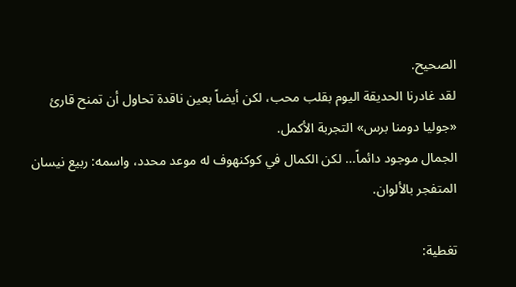الصحيح.
لقد غادرنا الحديقة اليوم بقلب محب، لكن أيضاً بعين ناقدة تحاول أن تمنح قارئ «جوليا دومنا برس» التجربة الأكمل.
الجمال موجود دائماً… لكن الكمال في كوكنهوف له موعد محدد، واسمه: ربيع نيسان المتفجر بالألوان.

تغطية: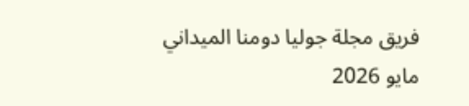فريق مجلة جوليا دومنا الميداني
مايو 2026